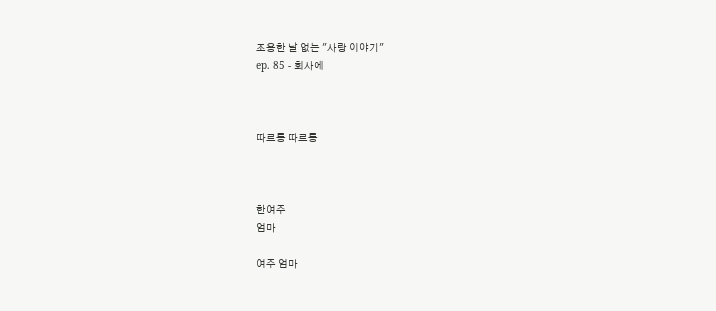조용한 날 없는 "사랑 이야기"
ep. 85 - 회사에



따르릉 따르릉



한여주
엄마

여주 엄마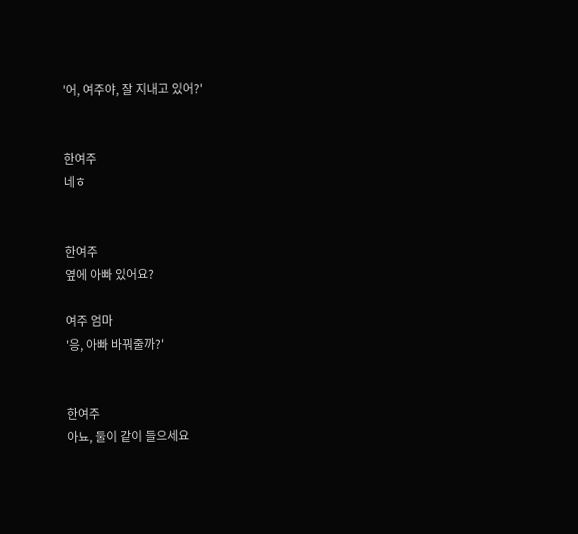'어, 여주야, 잘 지내고 있어?'


한여주
네ㅎ


한여주
옆에 아빠 있어요?

여주 엄마
'응, 아빠 바꿔줄까?'


한여주
아뇨, 둘이 같이 들으세요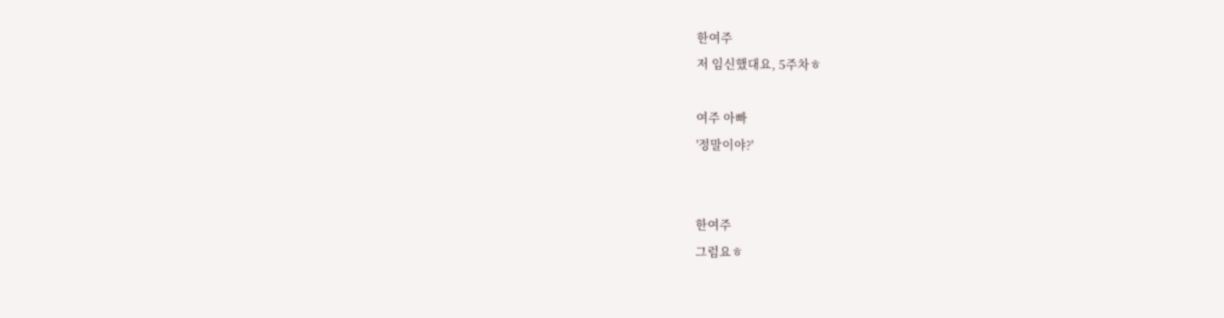한여주
저 임신했대요, 5주차ㅎ

여주 아빠
'정말이야?'


한여주
그럼요ㅎ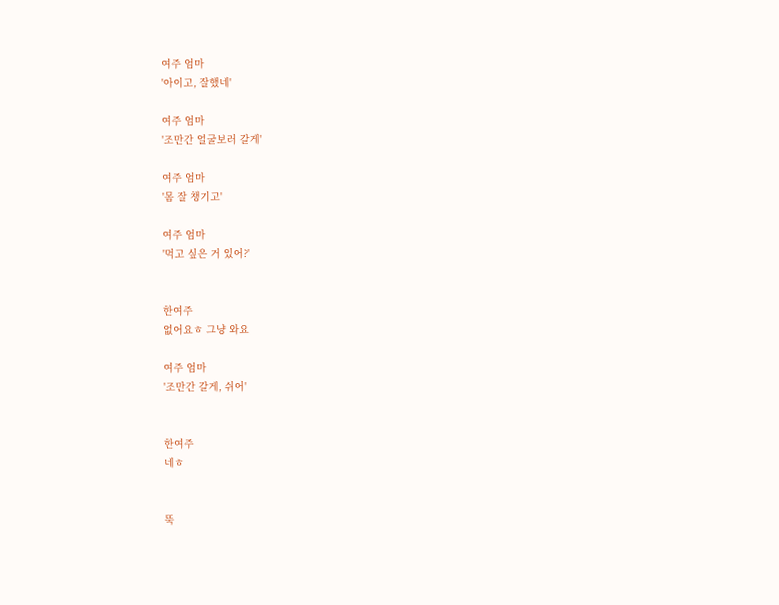여주 엄마
'아이고, 잘했네'

여주 엄마
'조만간 얼굴보러 갈게'

여주 엄마
'몸 잘 챙기고'

여주 엄마
'먹고 싶은 거 있어?'


한여주
없어요ㅎ 그냥 와요

여주 엄마
'조만간 갈게, 쉬어'


한여주
네ㅎ


뚝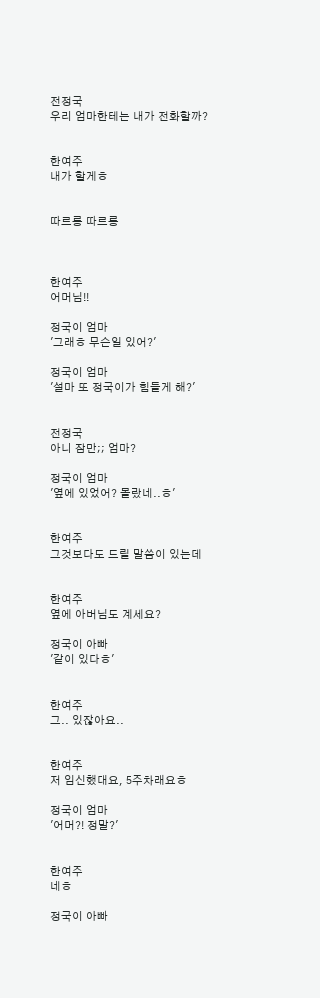전정국
우리 엄마한테는 내가 전화할까?


한여주
내가 할게ㅎ


따르릉 따르릉



한여주
어머님!!

정국이 엄마
'그래ㅎ 무슨일 있어?'

정국이 엄마
'설마 또 정국이가 힘들게 해?'


전정국
아니 잠만;; 엄마?

정국이 엄마
'옆에 있었어? 몰랐네..ㅎ'


한여주
그것보다도 드릴 말씀이 있는데


한여주
옆에 아버님도 계세요?

정국이 아빠
'같이 있다ㅎ'


한여주
그.. 있잖아요..


한여주
저 임신했대요, 5주차래요ㅎ

정국이 엄마
'어머?! 정말?'


한여주
네ㅎ

정국이 아빠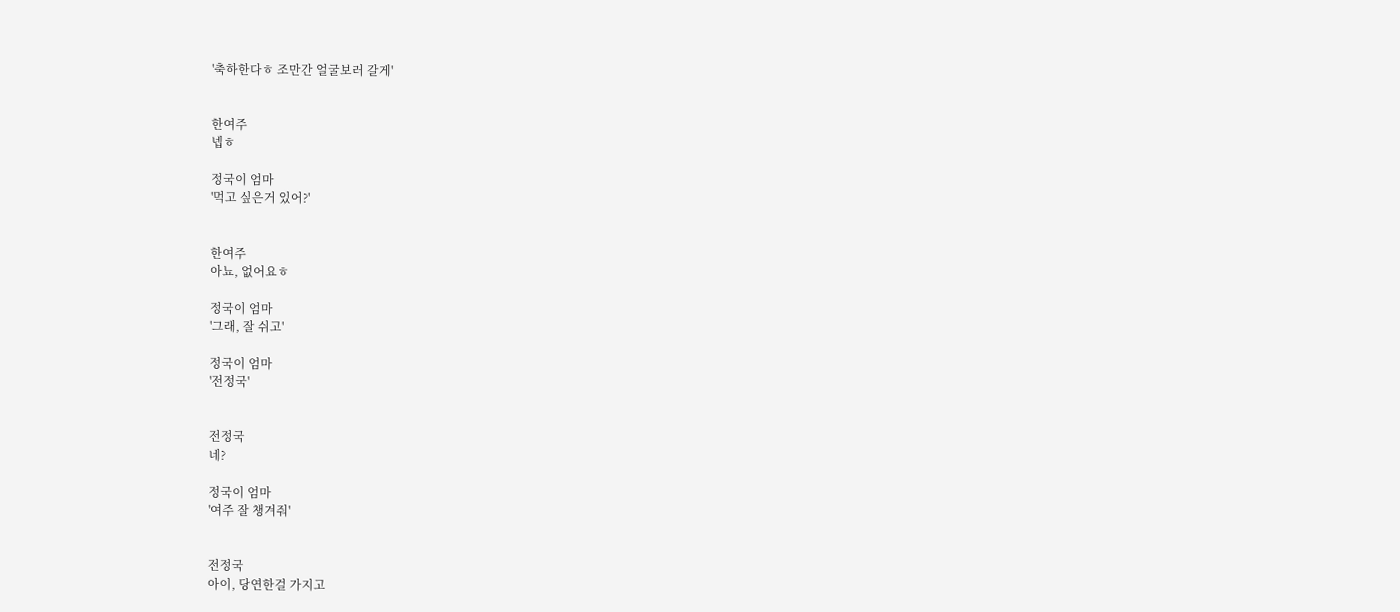'축하한다ㅎ 조만간 얼굴보러 갈게'


한여주
넵ㅎ

정국이 엄마
'먹고 싶은거 있어?'


한여주
아뇨, 없어요ㅎ

정국이 엄마
'그래, 잘 쉬고'

정국이 엄마
'전정국'


전정국
네?

정국이 엄마
'여주 잘 챙겨줘'


전정국
아이, 당연한걸 가지고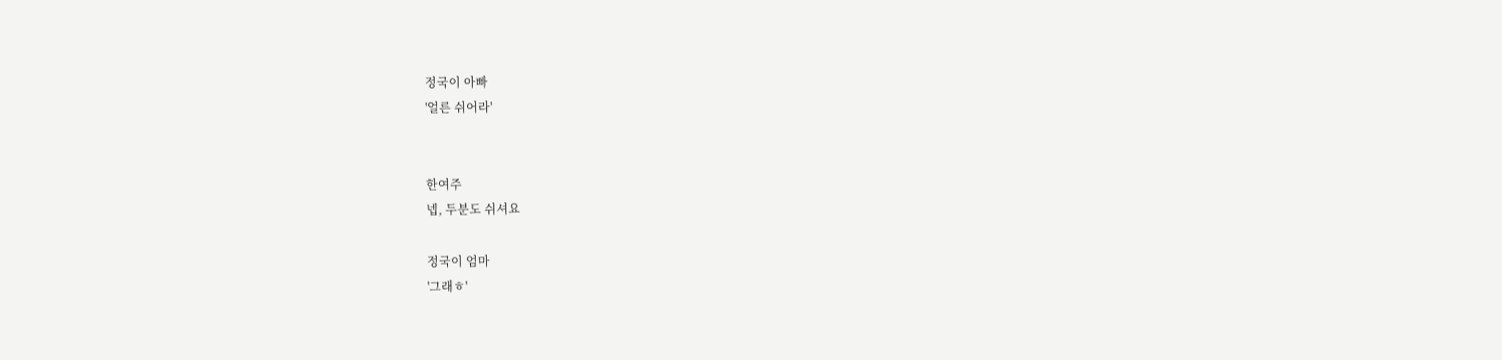정국이 아빠
'얼른 쉬어라'


한여주
넵, 두분도 쉬셔요

정국이 엄마
'그래ㅎ'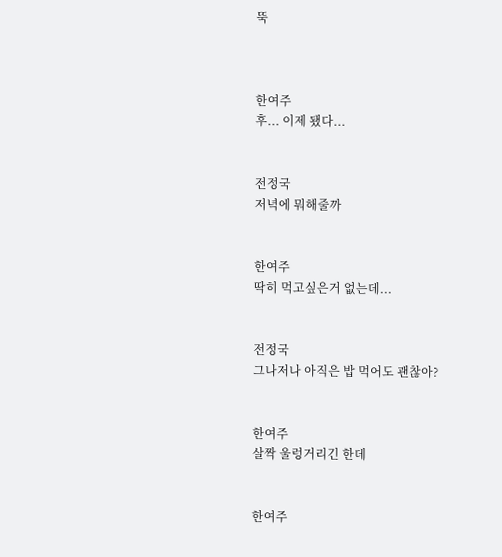뚝



한여주
후... 이제 됐다...


전정국
저녁에 뭐해줄까


한여주
딱히 먹고싶은거 없는데...


전정국
그나저나 아직은 밥 먹어도 괜찮아?


한여주
살짝 울렁거리긴 한데


한여주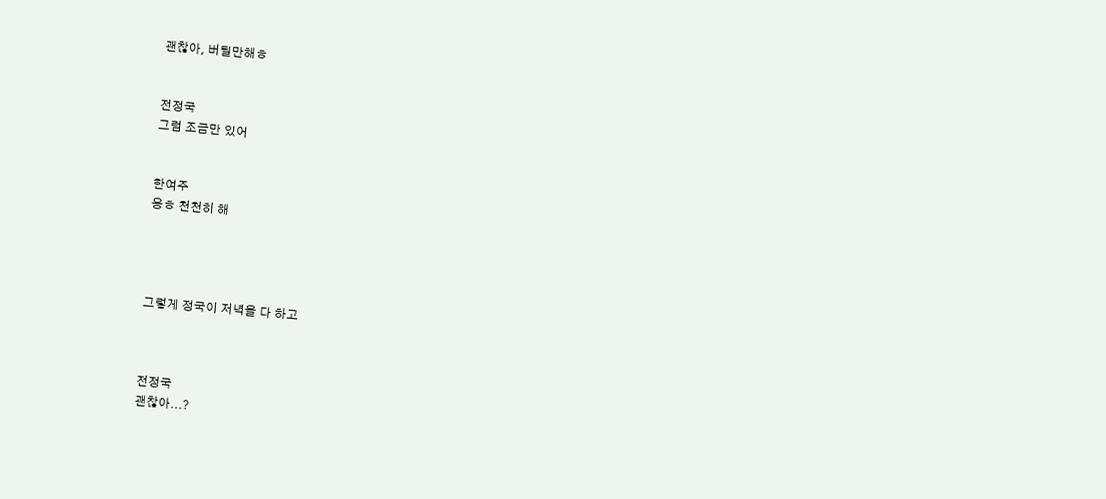괜찮아, 버틸만해ㅎ


전정국
그럼 조금만 있어


한여주
응ㅎ 천천히 해




그렇게 정국이 저녁을 다 하고



전정국
괜찮아...?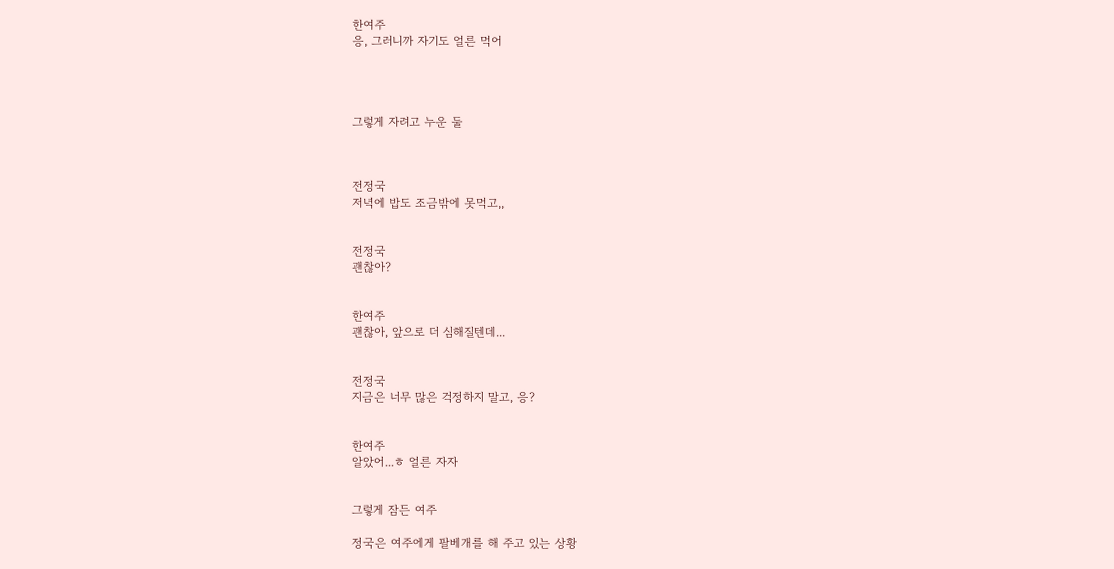한여주
응, 그러니까 자기도 얼른 먹어




그렇게 자려고 누운 둘



전정국
저녁에 밥도 조금밖에 못먹고,,


전정국
괜찮아?


한여주
괜찮아, 앞으로 더 심해질텐데...


전정국
지금은 너무 많은 걱정하지 말고, 응?


한여주
알았어...ㅎ 얼른 자자


그렇게 잠든 여주

정국은 여주에게 팔베개를 해 주고 있는 상황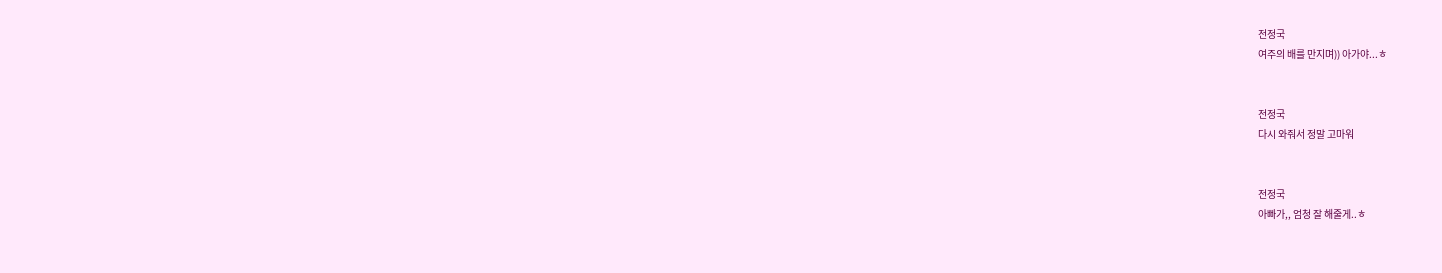전정국
여주의 배를 만지며)) 아가야...ㅎ


전정국
다시 와줘서 정말 고마워


전정국
아빠가,, 엄청 잘 해줄게..ㅎ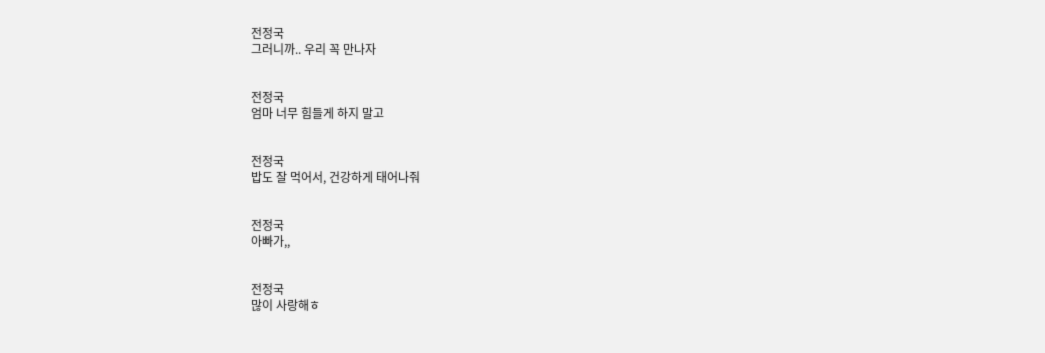전정국
그러니까.. 우리 꼭 만나자


전정국
엄마 너무 힘들게 하지 말고


전정국
밥도 잘 먹어서, 건강하게 태어나줘


전정국
아빠가,,


전정국
많이 사랑해ㅎ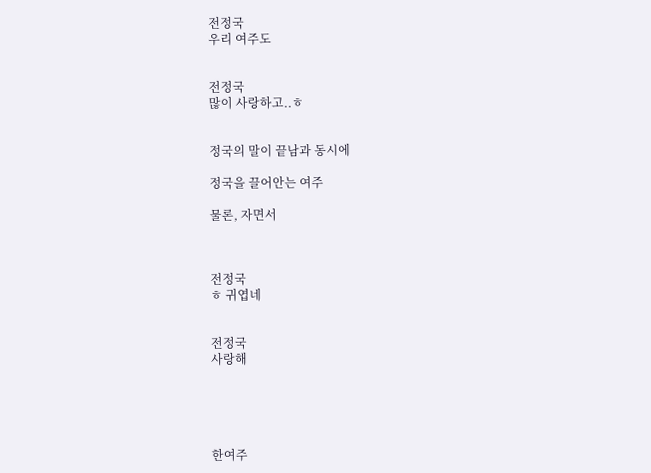전정국
우리 여주도


전정국
많이 사랑하고..ㅎ


정국의 말이 끝남과 동시에

정국을 끌어안는 여주

물론, 자면서



전정국
ㅎ 귀엽네


전정국
사랑해





한여주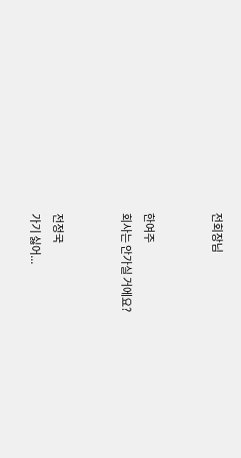전회장님


한여주
회사는 안가실 거에요?


전정국
가기 싫어...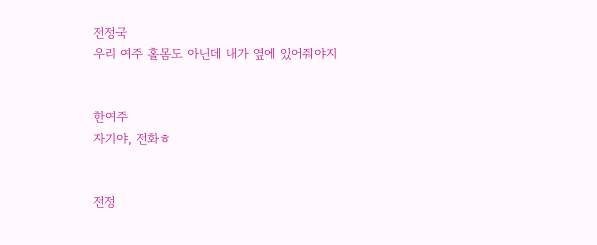전정국
우리 여주 홀몸도 아닌데 내가 옆에 있어줘야지


한여주
자기야, 전화ㅎ


전정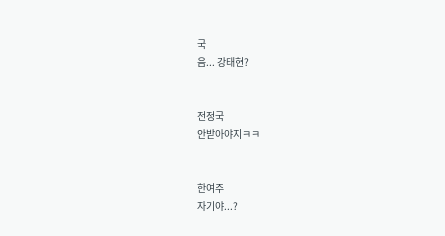국
음... 강태현?


전정국
안받아야지ㅋㅋ


한여주
자기야...?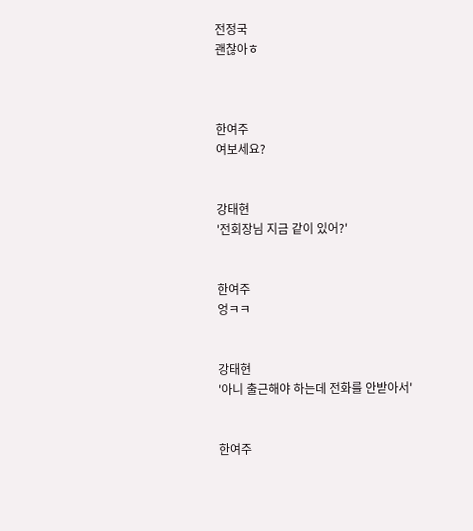전정국
괜찮아ㅎ



한여주
여보세요?


강태현
'전회장님 지금 같이 있어?'


한여주
엉ㅋㅋ


강태현
'아니 출근해야 하는데 전화를 안받아서'


한여주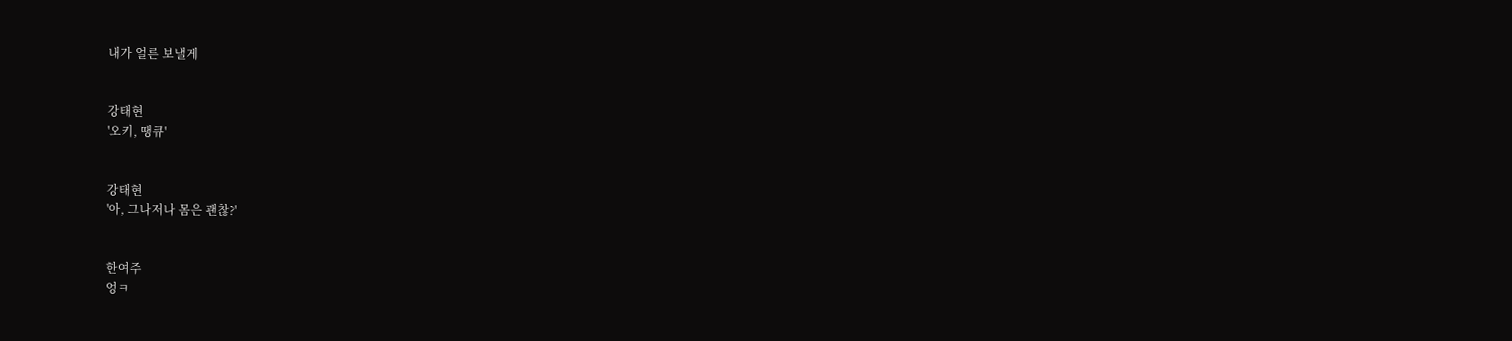내가 얼른 보낼게


강태현
'오키, 땡큐'


강태현
'아, 그나저나 몸은 괜찮?'


한여주
엉ㅋ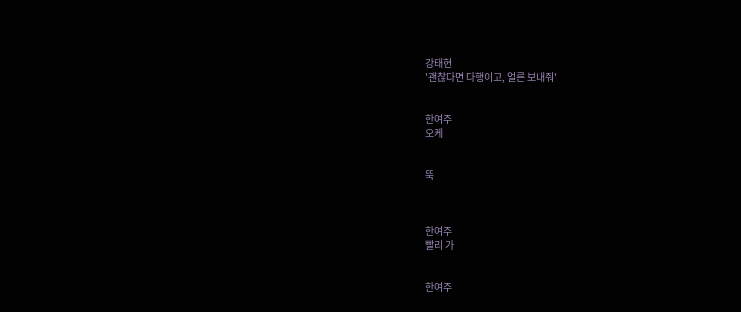강태현
'괜찮다면 다행이고, 얼른 보내줘'


한여주
오케


뚝



한여주
빨리 가


한여주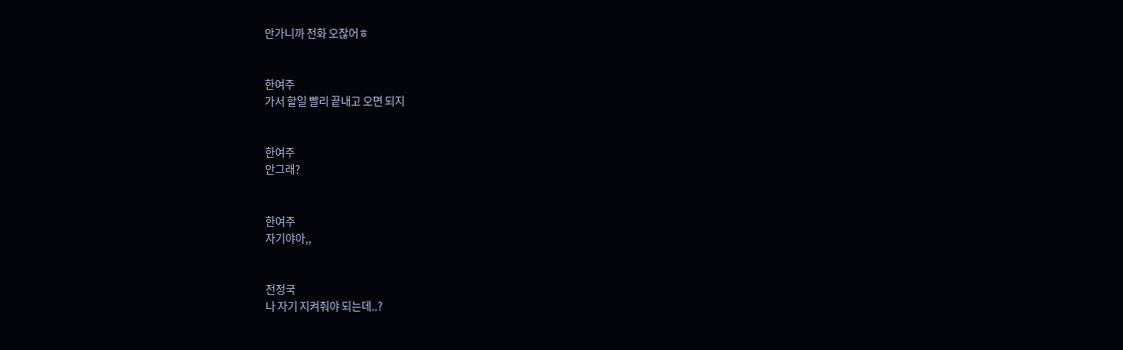안가니까 전화 오잖어ㅎ


한여주
가서 할일 빨리 끝내고 오면 되지


한여주
안그래?


한여주
자기야아,,


전정국
나 자기 지켜줘야 되는데..?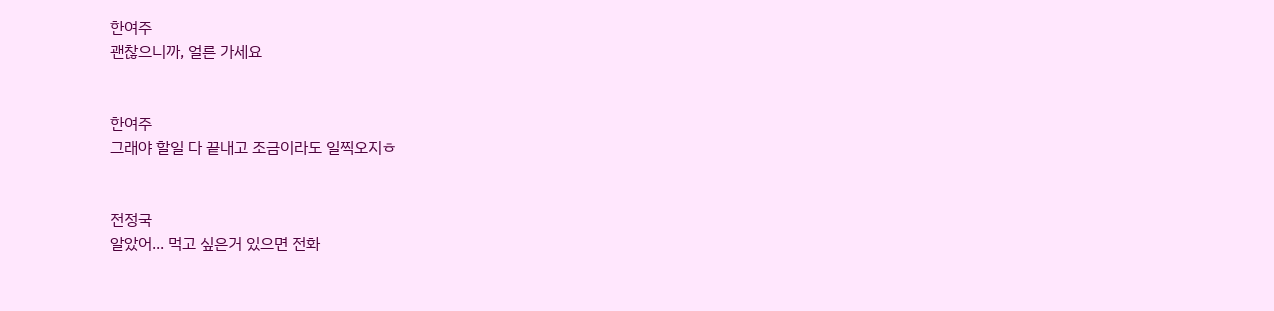한여주
괜찮으니까, 얼른 가세요


한여주
그래야 할일 다 끝내고 조금이라도 일찍오지ㅎ


전정국
알았어... 먹고 싶은거 있으면 전화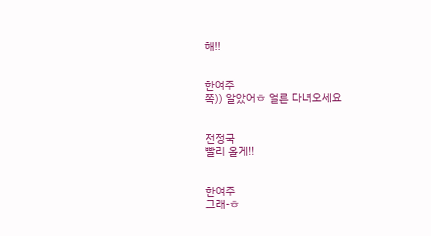해!!


한여주
쪽)) 알았어ㅎ 얼른 다녀오세요


전정국
빨리 올게!!


한여주
그래-ㅎ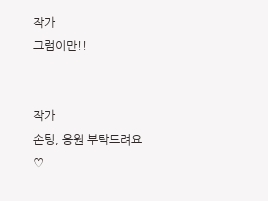작가
그럼이만!!


작가
손팅, 응원 부탁드려요♡